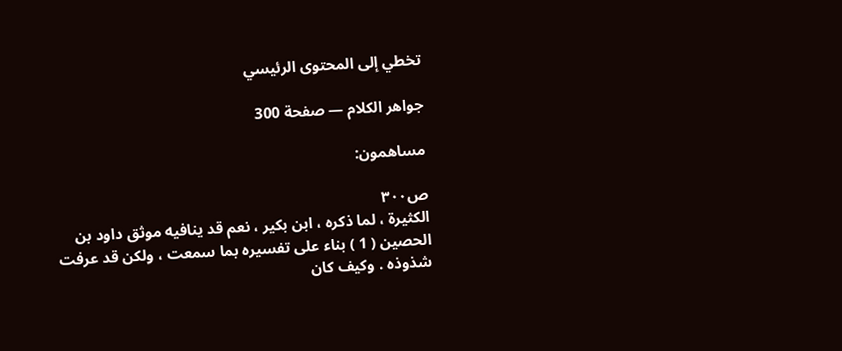تخطي إلى المحتوى الرئيسي

جواهر الكلام — صفحة 300

مساهمون:

ص٣٠٠
الكثيرة ، لما ذكره ، ابن بكير ، نعم قد ينافيه موثق داود بن الحصين ( 1 ) بناء على تفسيره بما سمعت ، ولكن قد عرفت شذوذه . وكيف كان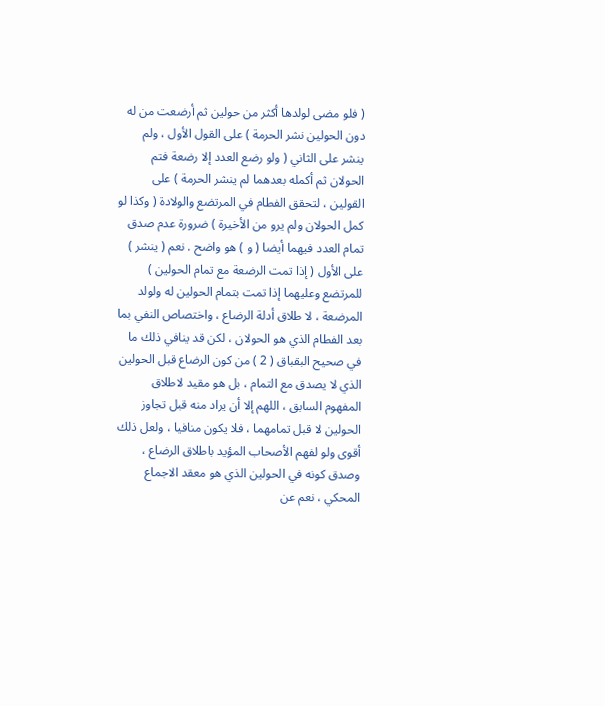( فلو مضى لولدها أكثر من حولين ثم أرضعت من له دون الحولين نشر الحرمة ) على القول الأول ، ولم ينشر على الثاني ( ولو رضع العدد إلا رضعة فتم الحولان ثم أكمله بعدهما لم ينشر الحرمة ) على القولين ، لتحقق الفطام في المرتضع والولادة ( وكذا لو كمل الحولان ولم يرو من الأخيرة ) ضرورة عدم صدق تمام العدد فيهما أيضا ( و ) هو واضح . نعم ( ينشر ) على الأول ( إذا تمت الرضعة مع تمام الحولين ) للمرتضع وعليهما إذا تمت بتمام الحولين له ولولد المرضعة ، لا طلاق أدلة الرضاع ، واختصاص النفي بما بعد الفطام الذي هو الحولان ، لكن قد ينافي ذلك ما في صحيح البقباق ( 2 ) من كون الرضاع قبل الحولين الذي لا يصدق مع التمام ، بل هو مقيد لاطلاق المفهوم السابق ، اللهم إلا أن يراد منه قبل تجاوز الحولين لا قبل تمامهما ، فلا يكون منافيا ، ولعل ذلك أقوى ولو لفهم الأصحاب المؤيد باطلاق الرضاع ، وصدق كونه في الحولين الذي هو معقد الاجماع المحكي ، نعم عن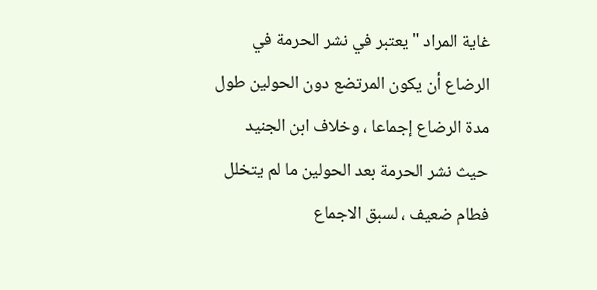غاية المراد " يعتبر في نشر الحرمة في الرضاع أن يكون المرتضع دون الحولين طول مدة الرضاع إجماعا ، وخلاف ابن الجنيد حيث نشر الحرمة بعد الحولين ما لم يتخلل فطام ضعيف ، لسبق الاجماع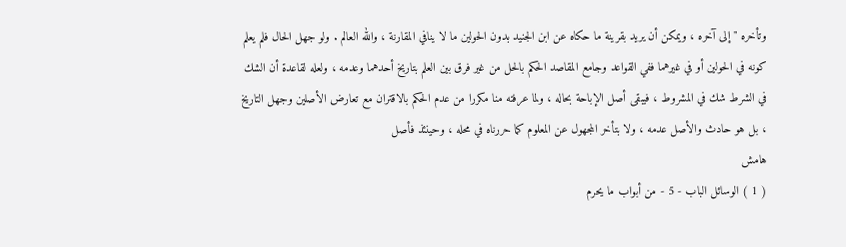وتأخره " إلى آخره ، ويمكن أن يريد بقرينة ما حكاه عن ابن الجنيد بدون الحولين ما لا ينافي المقارنة ، والله العالم . ولو جهل الحال فلم يعلم كونه في الحولين أو في غيرهما ففي القواعد وجامع المقاصد الحكم بالحل من غير فرق بين العلم بتاريخ أحدهما وعدمه ، ولعله لقاعدة أن الشك في الشرط شك في المشروط ، فيبقى أصل الإباحة بحاله ، ولما عرفته منا مكررا من عدم الحكم بالاقتران مع تعارض الأصلين وجهل التاريخ ، بل هو حادث والأصل عدمه ، ولا بتأخر المجهول عن المعلوم كما حررناه في محله ، وحينئذ فأصل
هامش
( 1 ) الوسائل الباب - 5 - من أبواب ما يحرم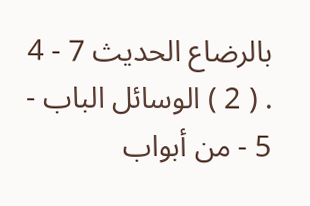بالرضاع الحديث 7 - 4 . ( 2 ) الوسائل الباب - 5 - من أبواب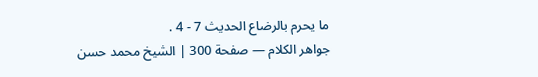ما يحرم بالرضاع الحديث 7 - 4 .
جواهر الكلام — صفحة 300 | الشيخ محمد حسن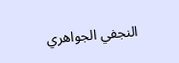النجفي الجواهري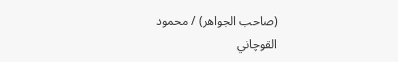(صاحب الجواهر) / محمود القوچاني